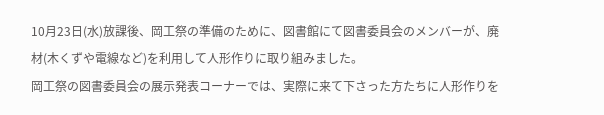10月23日(水)放課後、岡工祭の準備のために、図書館にて図書委員会のメンバーが、廃材(木くずや電線など)を利用して人形作りに取り組みました。
岡工祭の図書委員会の展示発表コーナーでは、実際に来て下さった方たちに人形作りを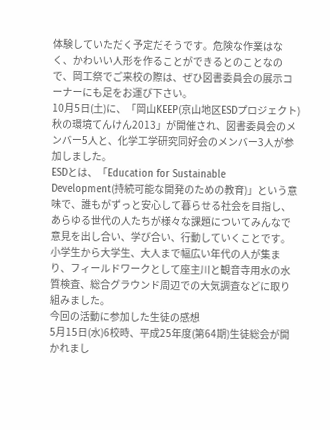体験していただく予定だそうです。危険な作業はなく、かわいい人形を作ることができるとのことなので、岡工祭でご来校の際は、ぜひ図書委員会の展示コーナーにも足をお運び下さい。
10月5日(土)に、「岡山KEEP(京山地区ESDプロジェクト)秋の環境てんけん2013」が開催され、図書委員会のメンバー5人と、化学工学研究同好会のメンバー3人が参加しました。
ESDとは、「Education for Sustainable Development(持続可能な開発のための教育)」という意味で、誰もがずっと安心して暮らせる社会を目指し、あらゆる世代の人たちが様々な課題についてみんなで意見を出し合い、学び合い、行動していくことです。
小学生から大学生、大人まで幅広い年代の人が集まり、フィールドワークとして座主川と観音寺用水の水質検査、総合グラウンド周辺での大気調査などに取り組みました。
今回の活動に参加した生徒の感想
5月15日(水)6校時、平成25年度(第64期)生徒総会が開かれまし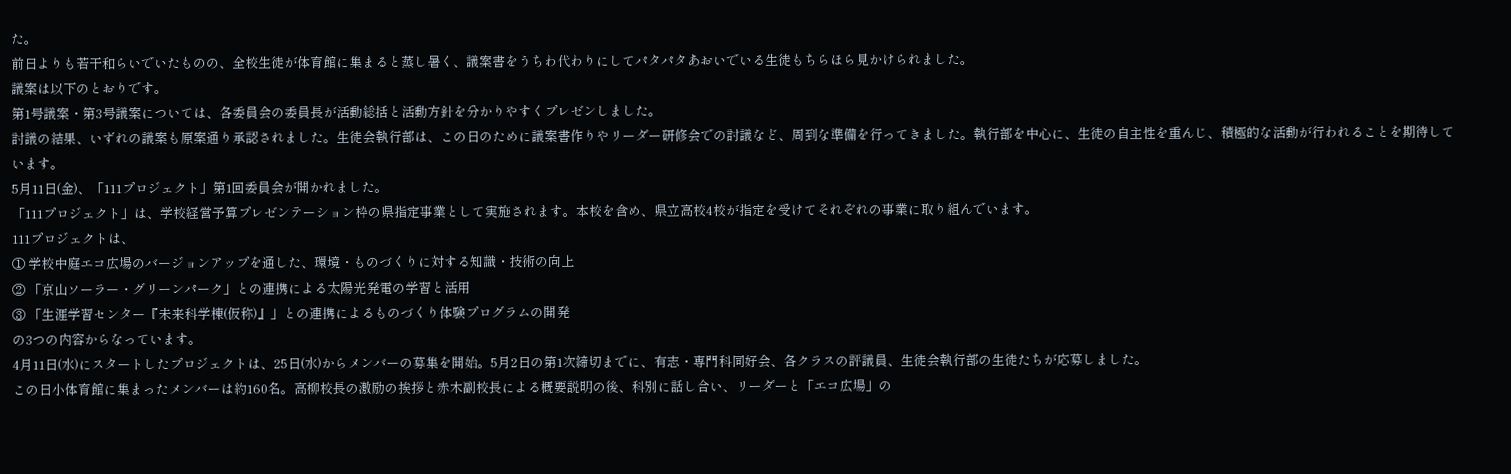た。
前日よりも若干和らいでいたものの、全校生徒が体育館に集まると蒸し暑く、議案書をうちわ代わりにしてパタパタあおいでいる生徒もちらほら見かけられました。
議案は以下のとおりです。
第1号議案・第3号議案については、各委員会の委員長が活動総括と活動方針を分かりやすくプレゼンしました。
討議の結果、いずれの議案も原案通り承認されました。生徒会執行部は、この日のために議案書作りやリーダー研修会での討議など、周到な準備を行ってきました。執行部を中心に、生徒の自主性を重んじ、積極的な活動が行われることを期待しています。
5月11日(金)、「111プロジェクト」第1回委員会が開かれました。
「111プロジェクト」は、学校経営予算プレゼンテーション枠の県指定事業として実施されます。本校を含め、県立高校4校が指定を受けてそれぞれの事業に取り組んでいます。
111プロジェクトは、
① 学校中庭エコ広場のバージョンアップを通した、環境・ものづくりに対する知識・技術の向上
② 「京山ソーラー・グリーンパーク」との連携による太陽光発電の学習と活用
③ 「生涯学習センター『未来科学棟(仮称)』」との連携によるものづくり体験プログラムの開発
の3つの内容からなっています。
4月11日(水)にスタートしたプロジェクトは、25日(水)からメンバーの募集を開始。5月2日の第1次締切までに、有志・専門科同好会、各クラスの評議員、生徒会執行部の生徒たちが応募しました。
この日小体育館に集まったメンバーは約160名。高柳校長の激励の挨拶と赤木副校長による概要説明の後、科別に話し合い、リーダーと「エコ広場」の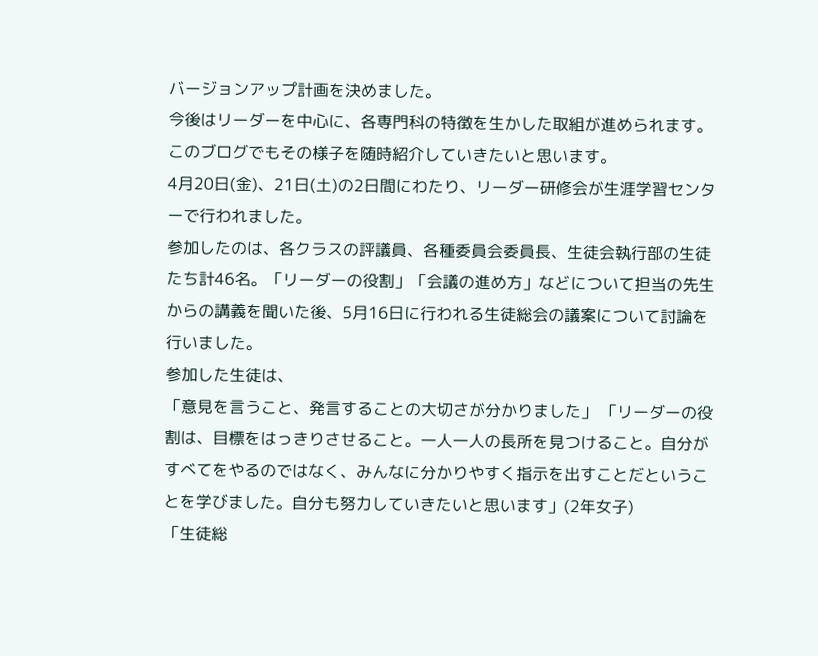バージョンアップ計画を決めました。
今後はリーダーを中心に、各専門科の特徴を生かした取組が進められます。このブログでもその様子を随時紹介していきたいと思います。
4月20日(金)、21日(土)の2日間にわたり、リーダー研修会が生涯学習センターで行われました。
参加したのは、各クラスの評議員、各種委員会委員長、生徒会執行部の生徒たち計46名。「リーダーの役割」「会議の進め方」などについて担当の先生からの講義を聞いた後、5月16日に行われる生徒総会の議案について討論を行いました。
参加した生徒は、
「意見を言うこと、発言することの大切さが分かりました」 「リーダーの役割は、目標をはっきりさせること。一人一人の長所を見つけること。自分がすべてをやるのではなく、みんなに分かりやすく指示を出すことだということを学びました。自分も努力していきたいと思います」(2年女子)
「生徒総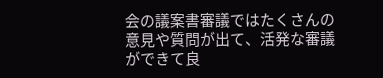会の議案書審議ではたくさんの意見や質問が出て、活発な審議ができて良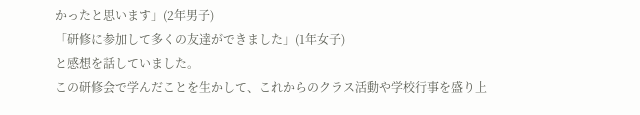かったと思います」(2年男子)
「研修に参加して多くの友達ができました」(1年女子)
と感想を話していました。
この研修会で学んだことを生かして、これからのクラス活動や学校行事を盛り上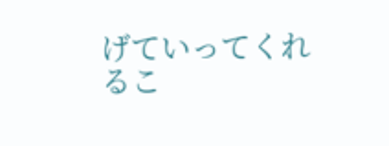げていってくれるこ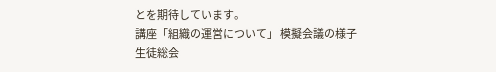とを期待しています。
講座「組織の運営について」 模擬会議の様子
生徒総会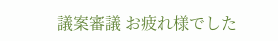議案審議 お疲れ様でした